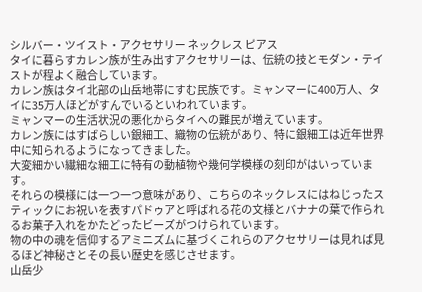シルバー・ツイスト・アクセサリー ネックレス ピアス
タイに暮らすカレン族が生み出すアクセサリーは、伝統の技とモダン・テイストが程よく融合しています。
カレン族はタイ北部の山岳地帯にすむ民族です。ミャンマーに400万人、タイに35万人ほどがすんでいるといわれています。
ミャンマーの生活状況の悪化からタイへの難民が増えています。
カレン族にはすばらしい銀細工、織物の伝統があり、特に銀細工は近年世界中に知られるようになってきました。
大変細かい繊細な細工に特有の動植物や幾何学模様の刻印がはいっています。
それらの模様には一つ一つ意味があり、こちらのネックレスにはねじったスティックにお祝いを表すパドゥアと呼ばれる花の文様とバナナの葉で作られるお菓子入れをかたどったビーズがつけられています。
物の中の魂を信仰するアミニズムに基づくこれらのアクセサリーは見れば見るほど神秘さとその長い歴史を感じさせます。
山岳少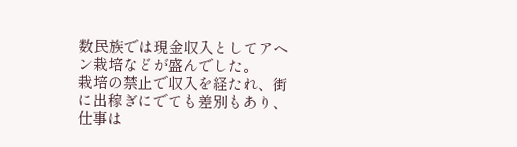数民族では現金収入としてアヘン栽培などが盛んでした。
栽培の禁止で収入を経たれ、街に出稼ぎにでても差別もあり、仕事は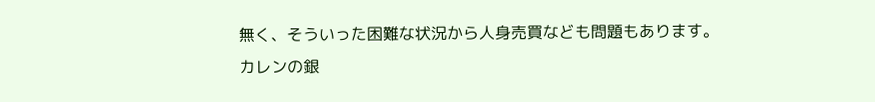無く、そういった困難な状況から人身売買なども問題もあります。
カレンの銀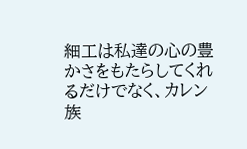細工は私達の心の豊かさをもたらしてくれるだけでなく、カレン族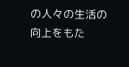の人々の生活の向上をもた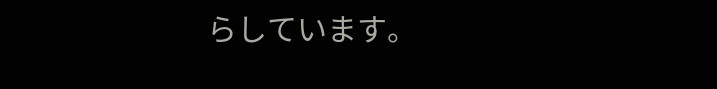らしています。